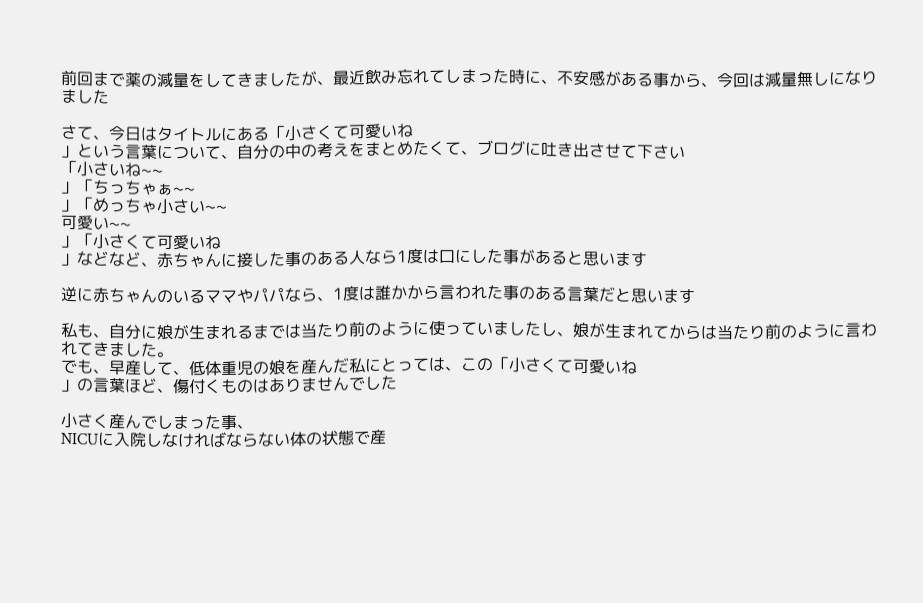前回まで薬の減量をしてきましたが、最近飲み忘れてしまった時に、不安感がある事から、今回は減量無しになりました

さて、今日はタイトルにある「小さくて可愛いね
」という言葉について、自分の中の考えをまとめたくて、ブログに吐き出させて下さい
「小さいね~~
」「ちっちゃぁ~~
」「めっちゃ小さい~~
可愛い~~
」「小さくて可愛いね
」などなど、赤ちゃんに接した事のある人なら1度は口にした事があると思います

逆に赤ちゃんのいるママやパパなら、1度は誰かから言われた事のある言葉だと思います

私も、自分に娘が生まれるまでは当たり前のように使っていましたし、娘が生まれてからは当たり前のように言われてきました。
でも、早産して、低体重児の娘を産んだ私にとっては、この「小さくて可愛いね
」の言葉ほど、傷付くものはありませんでした

小さく産んでしまった事、
NICUに入院しなければならない体の状態で産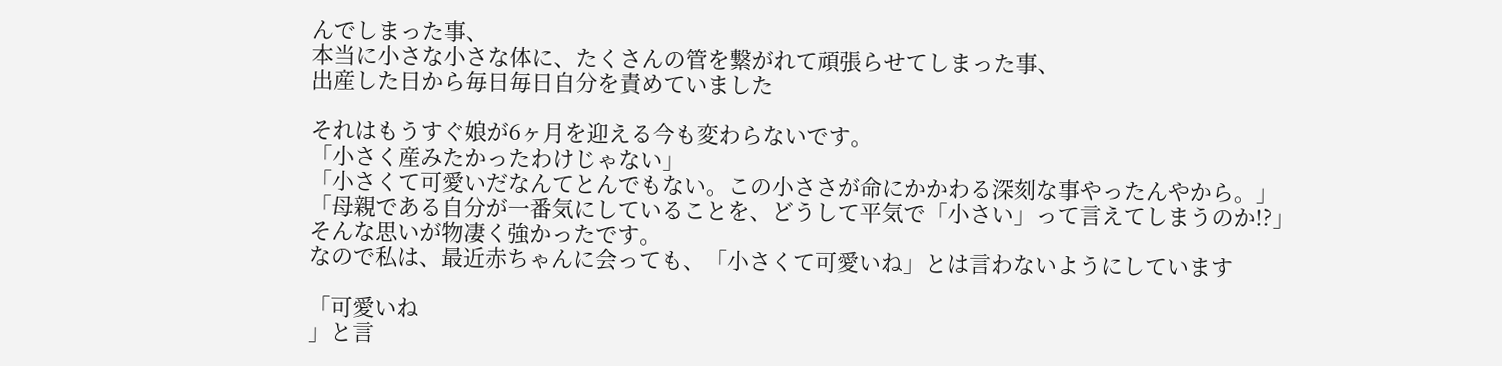んでしまった事、
本当に小さな小さな体に、たくさんの管を繋がれて頑張らせてしまった事、
出産した日から毎日毎日自分を責めていました

それはもうすぐ娘が6ヶ月を迎える今も変わらないです。
「小さく産みたかったわけじゃない」
「小さくて可愛いだなんてとんでもない。この小ささが命にかかわる深刻な事やったんやから。」
「母親である自分が一番気にしていることを、どうして平気で「小さい」って言えてしまうのか!?」
そんな思いが物凄く強かったです。
なので私は、最近赤ちゃんに会っても、「小さくて可愛いね」とは言わないようにしています

「可愛いね
」と言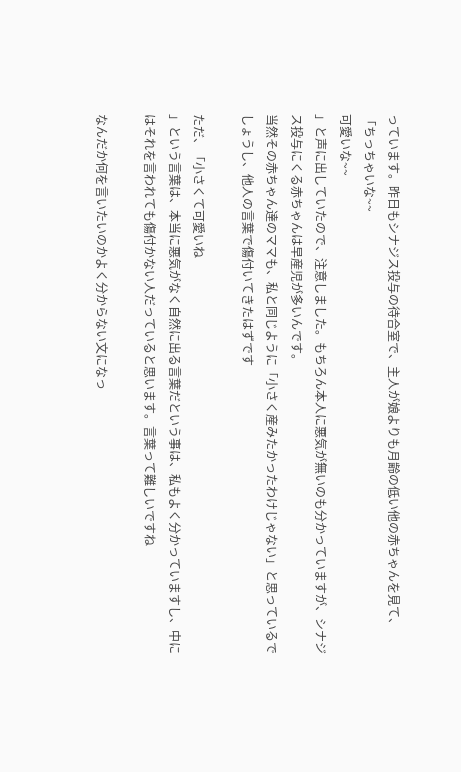っています。昨日もシナジス投与の待合室で、主人が娘よりも月齢の低い他の赤ちゃんを見て、
「ちっちゃいな~~
可愛いな~~
」と声に出していたので、注意しました。もちろん本人に悪気が無いのも分かっていますが、シナジス投与にくる赤ちゃんは早産児が多いんです。
当然その赤ちゃん達のママも、私と同じように「小さく産みたかったわけじゃない」と思っているでしょうし、他人の言葉で傷付いてきたはずです

ただ、「小さくて可愛いね
」という言葉は、本当に悪気がなく自然に出る言葉だという事は、私もよく分かっていますし、中にはそれを言われても傷付かない人だっていると思います。言葉って難しいですね

なんだか何を言いたいのかよく分からない文になっ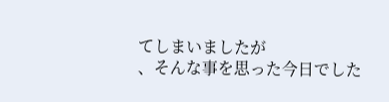てしまいましたが
、そんな事を思った今日でした